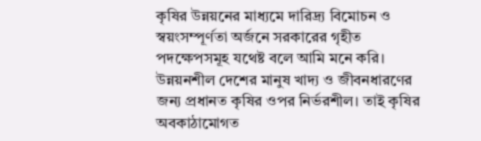কৃষির উন্নয়নের মাধ্যমে দারিদ্র্য বিমোচন ও স্বয়ংসম্পূর্ণতা অর্জনে সরকারের গৃহীত পদক্ষেপসমূহ যথেষ্ট বলে আমি মনে করি।
উন্নয়নশীল দেশের মানুষ খাদ্য ও জীবনধারণের জন্য প্রধানত কৃষির ওপর নির্ভরশীল। তাই কৃষির অবকাঠামোগত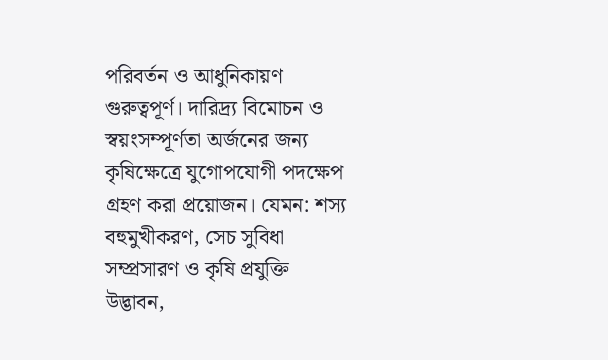পরিবর্তন ও আধুনিকায়ণ গুরুত্বপূর্ণ। দারিদ্র্য বিমোচন ও স্বয়ংসম্পূর্ণতা অর্জনের জন্য কৃষিক্ষেত্রে যুগোপযোগী পদক্ষেপ গ্রহণ করা প্রয়োজন। যেমন: শস্য বহুমুখীকরণ, সেচ সুবিধা সম্প্রসারণ ও কৃষি প্রযুক্তি উদ্ভাবন,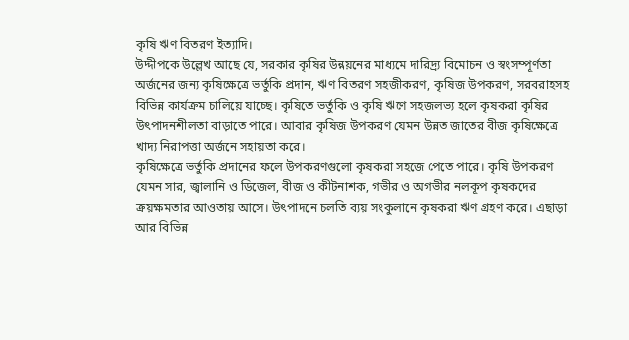কৃষি ঋণ বিতরণ ইত্যাদি।
উদ্দীপকে উল্লেখ আছে যে, সরকার কৃষির উন্নয়নের মাধ্যমে দারিদ্র্য বিমোচন ও স্বংসম্পূর্ণতা অর্জনের জন্য কৃষিক্ষেত্রে ভর্তুকি প্রদান, ঋণ বিতরণ সহজীকরণ, কৃষিজ উপকরণ, সরবরাহসহ বিভিন্ন কার্যক্রম চালিয়ে যাচ্ছে। কৃষিতে ভর্তুকি ও কৃষি ঋণে সহজলভ্য হলে কৃষকরা কৃষির উৎপাদনশীলতা বাড়াতে পারে। আবার কৃষিজ উপকরণ যেমন উন্নত জাতের বীজ কৃষিক্ষেত্রে খাদ্য নিরাপত্তা অর্জনে সহায়তা করে।
কৃষিক্ষেত্রে ভর্তুকি প্রদানের ফলে উপকরণগুলো কৃষকরা সহজে পেতে পারে। কৃষি উপকরণ যেমন সার, জ্বালানি ও ডিজেল, বীজ ও কীটনাশক, গভীর ও অগভীর নলকূপ কৃষকদের ক্রয়ক্ষমতার আওতায় আসে। উৎপাদনে চলতি ব্যয় সংকুলানে কৃষকরা ঋণ গ্রহণ করে। এছাড়া আর বিভিন্ন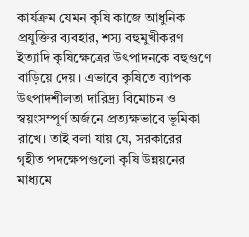কার্যক্রম যেমন কৃষি কাজে আধুনিক প্রযুক্তির ব্যবহার, শস্য বহুমুখীকরণ ইত্যাদি কৃষিক্ষেত্রের উৎপাদনকে বহুগুণে বাড়িয়ে দেয়। এভাবে কৃষিতে ব্যাপক উৎপাদশীলতা দারিদ্র্য বিমোচন ও স্বয়ংসম্পূর্ণ অর্জনে প্রত্যক্ষভাবে ভূমিকা রাখে। তাই বলা যায় যে, সরকারের গৃহীত পদক্ষেপগুলো কৃষি উন্নয়নের মাধ্যমে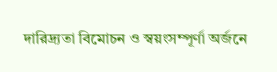দারিদ্র্যতা বিমোচন ও স্বয়ংসম্পূর্ণা অর্জনে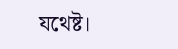যথেষ্ট।